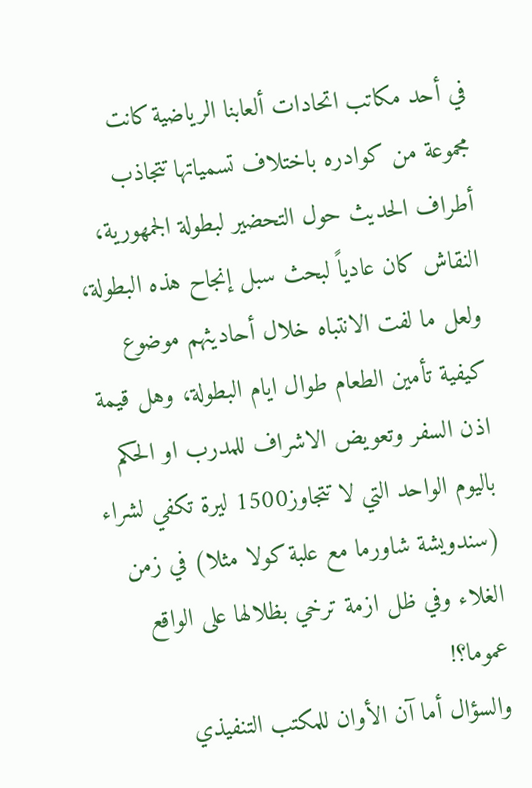في أحد مكاتب اتحادات ألعابنا الرياضية كانت مجموعة من كوادره باختلاف تسمياتها تتجاذب أطراف الحديث حول التحضير لبطولة الجمهورية، النقاش كان عادياً لبحث سبل إنجاح هذه البطولة،
ولعل ما لفت الانتباه خلال أحاديثهم موضوع كيفية تأمين الطعام طوال ايام البطولة، وهل قيمة اذن السفر وتعويض الاشراف للمدرب او الحكم باليوم الواحد التي لا تتجاوز1500 ليرة تكفي لشراء (سندويشة شاورما مع علبة كولا مثلا) في زمن الغلاء وفي ظل ازمة ترخي بظلالها على الواقع عموما؟!
والسؤال أما آن الأوان للمكتب التنفيذي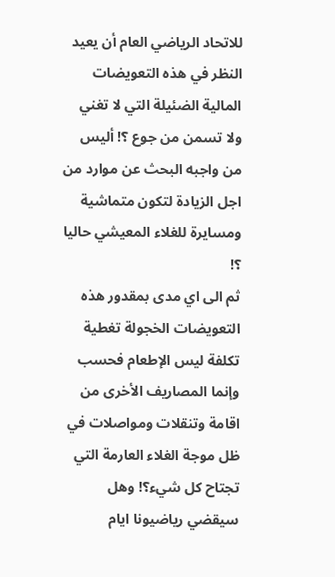للاتحاد الرياضي العام أن يعيد النظر في هذه التعويضات المالية الضئيلة التي لا تغني ولا تسمن من جوع ؟! أليس من واجبه البحث عن موارد من اجل الزيادة لتكون متماشية ومسايرة للغلاء المعيشي حاليا ؟!
ثم الى اي مدى بمقدور هذه التعويضات الخجولة تغطية تكلفة ليس الإطعام فحسب وإنما المصاريف الأخرى من اقامة وتنقلات ومواصلات في ظل موجة الغلاء العارمة التي تجتاح كل شيء؟! وهل سيقضي رياضيونا ايام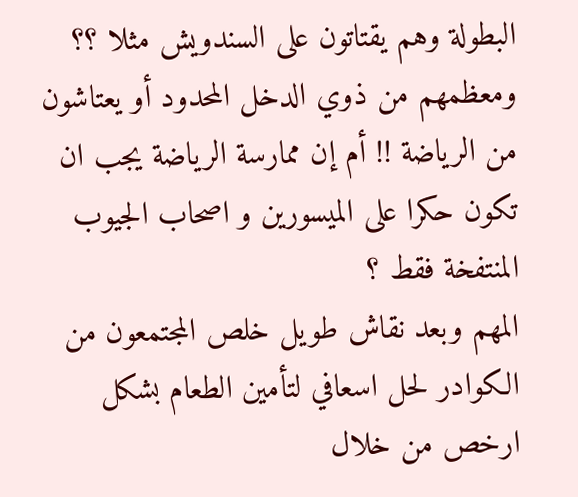البطولة وهم يقتاتون على السندويش مثلا ؟؟ ومعظمهم من ذوي الدخل المحدود أو يعتاشون من الرياضة !! أم إن ممارسة الرياضة يجب ان تكون حكرا على الميسورين و اصحاب الجيوب المنتفخة فقط ؟
المهم وبعد نقاش طويل خلص المجتمعون من الكوادر لحل اسعافي لتأمين الطعام بشكل ارخص من خلال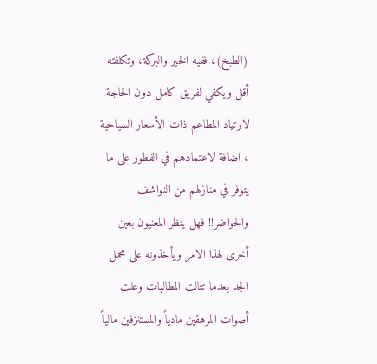(الطبخ)، ففيه الخير والبركة، وتكلفته أقل ويكفي لفريق كامل دون الحاجة لارتياد المطاعم ذات الأسعار السياحية ، اضافة لاعتمادهم في الفطور على ما يتوفر في منازلهم من النواشف والحواضر!! فهل ينظر المعنيون بعين أخرى لهذا الامر ويأخذونه على محمل الجد بعدما تتالت المطالبات وعلت أصوات المرهقين مادياً والمستنزفين مالياً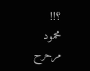؟!!
محمود مرحرح